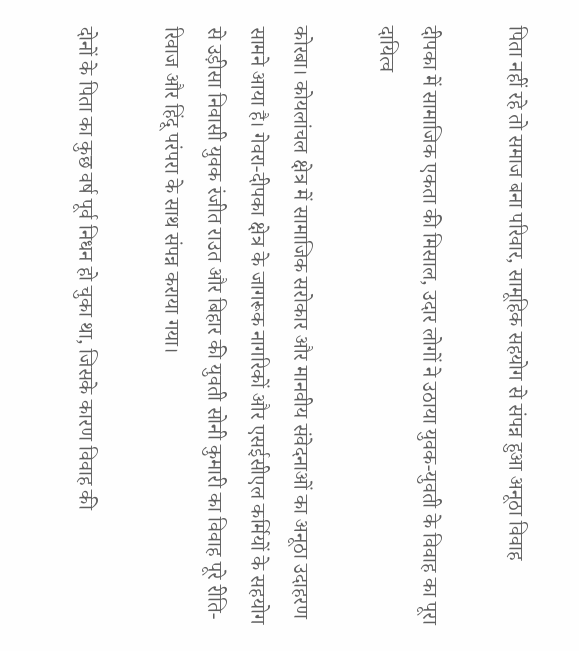पिता नहीं रहे तो समाज बना परिवार, सामूहिक सहयोग से संपन्न हुआ अनूठा विवाह

दीपका में सामाजिक एकता की मिसाल, उदार लोगों ने उठाया युवक-युवती के विवाह का पूरा दायित्व

कोरबा। कोयलांचल क्षेत्र में सामाजिक सरोकार और मानवीय संवेदनाओं का अनूठा उदाहरण सामने आया है। गेवरा-दीपका क्षेत्र के जागरूक नागरिकों और एसईसीएल कर्मियों के सहयोग से उड़ीसा निवासी युवक रंजीत राउत और बिहार की युवती सोनी कुमारी का विवाह पूरे रीति-रिवाज और हिंदू परंपरा के साथ संपन्न कराया गया।

दोनों के पिता का कुछ वर्ष पूर्व निधन हो चुका था, जिसके कारण विवाह की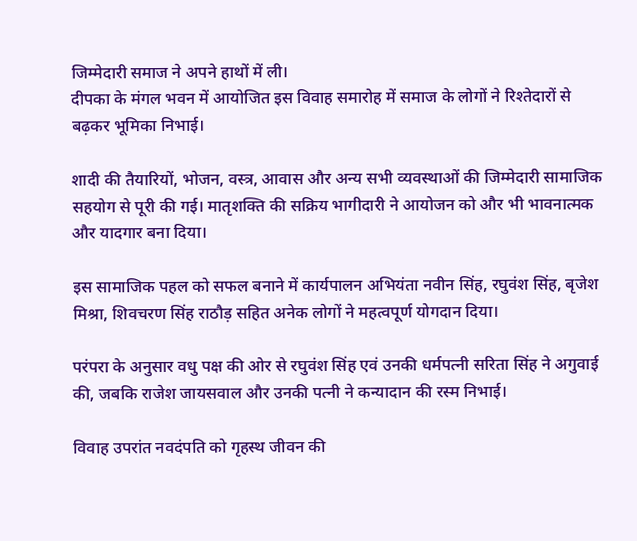जिम्मेदारी समाज ने अपने हाथों में ली।
दीपका के मंगल भवन में आयोजित इस विवाह समारोह में समाज के लोगों ने रिश्तेदारों से बढ़कर भूमिका निभाई।

शादी की तैयारियों, भोजन, वस्त्र, आवास और अन्य सभी व्यवस्थाओं की जिम्मेदारी सामाजिक सहयोग से पूरी की गई। मातृशक्ति की सक्रिय भागीदारी ने आयोजन को और भी भावनात्मक और यादगार बना दिया।

इस सामाजिक पहल को सफल बनाने में कार्यपालन अभियंता नवीन सिंह, रघुवंश सिंह, बृजेश मिश्रा, शिवचरण सिंह राठौड़ सहित अनेक लोगों ने महत्वपूर्ण योगदान दिया।

परंपरा के अनुसार वधु पक्ष की ओर से रघुवंश सिंह एवं उनकी धर्मपत्नी सरिता सिंह ने अगुवाई की, जबकि राजेश जायसवाल और उनकी पत्नी ने कन्यादान की रस्म निभाई।

विवाह उपरांत नवदंपति को गृहस्थ जीवन की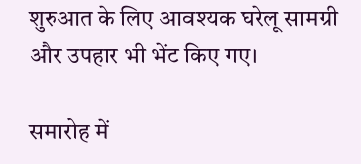शुरुआत के लिए आवश्यक घरेलू सामग्री और उपहार भी भेंट किए गए।

समारोह में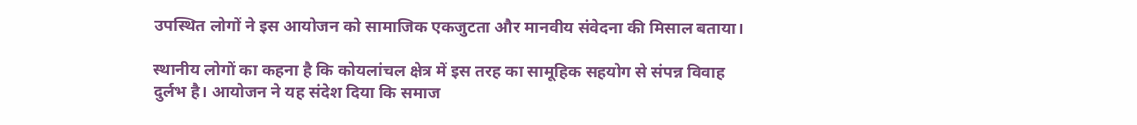उपस्थित लोगों ने इस आयोजन को सामाजिक एकजुटता और मानवीय संवेदना की मिसाल बताया।

स्थानीय लोगों का कहना है कि कोयलांचल क्षेत्र में इस तरह का सामूहिक सहयोग से संपन्न विवाह दुर्लभ है। आयोजन ने यह संदेश दिया कि समाज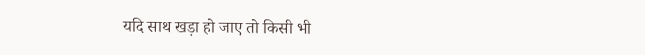यदि साथ खड़ा हो जाए तो किसी भी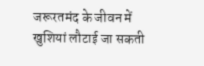जरूरतमंद के जीवन में खुशियां लौटाई जा सकती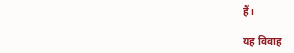हैं।

यह विवाह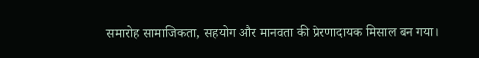समारोह सामाजिकता, सहयोग और मानवता की प्रेरणादायक मिसाल बन गया।